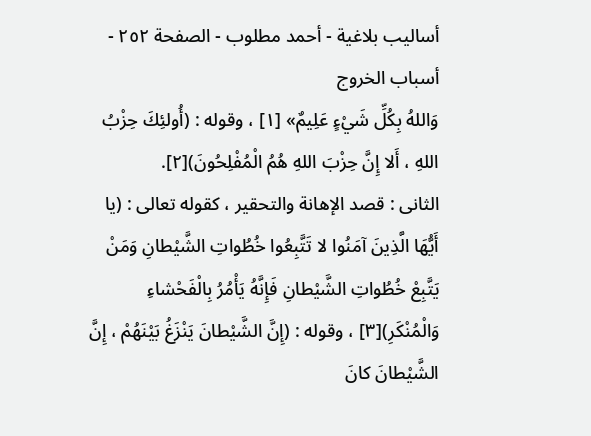أساليب بلاغية - أحمد مطلوب - الصفحة ٢٥٢ - أسباب الخروج
وَاللهُ بِكُلِّ شَيْءٍ عَلِيمٌ» [١] ، وقوله : (أُولئِكَ حِزْبُ اللهِ ، أَلا إِنَّ حِزْبَ اللهِ هُمُ الْمُفْلِحُونَ)[٢].
الثانى : قصد الإهانة والتحقير ، كقوله تعالى : (يا أَيُّهَا الَّذِينَ آمَنُوا لا تَتَّبِعُوا خُطُواتِ الشَّيْطانِ وَمَنْ يَتَّبِعْ خُطُواتِ الشَّيْطانِ فَإِنَّهُ يَأْمُرُ بِالْفَحْشاءِ وَالْمُنْكَرِ)[٣] ، وقوله : (إِنَّ الشَّيْطانَ يَنْزَغُ بَيْنَهُمْ ، إِنَّ الشَّيْطانَ كانَ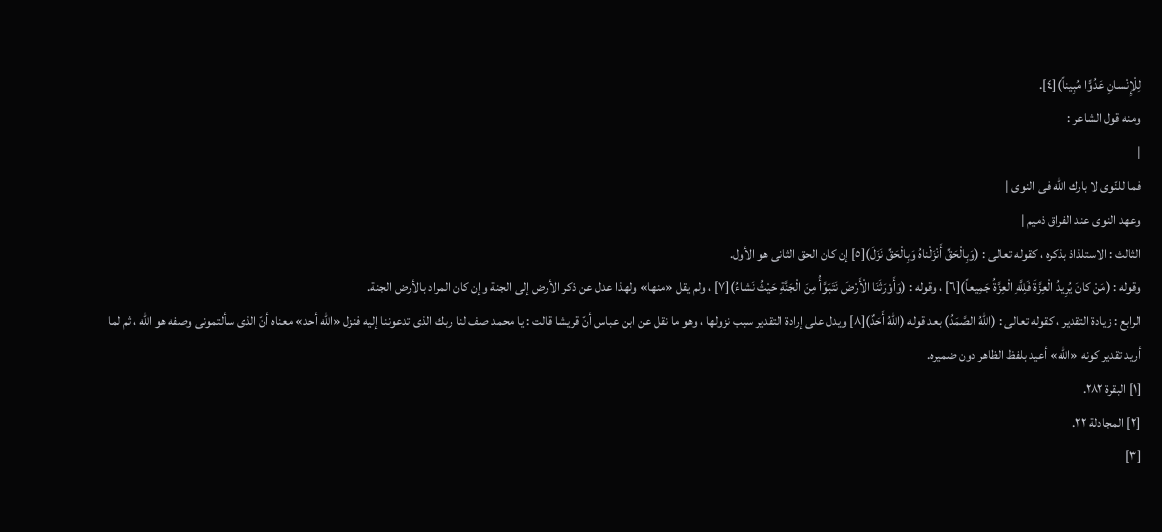لِلْإِنْسانِ عَدُوًّا مُبِيناً)[٤].
ومنه قول الشاعر :
|
فما للنّوى لا بارك الله فى النوى |
وعهد النوى عند الفراق ذميم |
الثالث : الاستلذاذ بذكره ، كقوله تعالى : (وَبِالْحَقِّ أَنْزَلْناهُ وَبِالْحَقِّ نَزَلَ)[٥] إن كان الحق الثانى هو الأول.
وقوله : (مَنْ كانَ يُرِيدُ الْعِزَّةَ فَلِلَّهِ الْعِزَّةُ جَمِيعاً)[٦] ، وقوله : (وَأَوْرَثَنَا الْأَرْضَ نَتَبَوَّأُ مِنَ الْجَنَّةِ حَيْثُ نَشاءُ)[٧] ، ولم يقل «منها» ولهذا عدل عن ذكر الأرض إلى الجنة وإن كان المراد بالأرض الجنة.
الرابع : زيادة التقدير ، كقوله تعالى : (اللهُ الصَّمَدُ) بعد قوله (اللهُ أَحَدٌ)[٨] ويدل على إرادة التقدير سبب نزولها ، وهو ما نقل عن ابن عباس أنّ قريشا قالت : يا محمد صف لنا ربك الذى تدعوننا إليه فنزل «الله أحد» معناه أنّ الذى سألتمونى وصفه هو الله ، ثم لما أريد تقدير كونه «الله» أعيد بلفظ الظاهر دون ضميره.
[١] البقرة ٢٨٢.
[٢] المجادلة ٢٢.
[٣]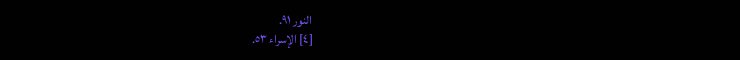النور ٩١.
[٤] الإسراء ٥٣.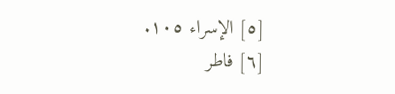[٥] الإسراء ١٠٥.
[٦] فاطر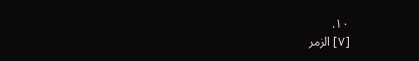١٠.
[٧] الزمر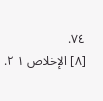٧٤.
[٨] الإخلاص ١ ٢.